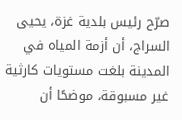صرّح رئيس بلدية غزة، يحيى السراج، أن أزمة المياه في المدينة بلغت مستويات كارثية غير مسبوقة، موضحًا أن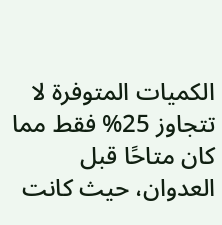الكميات المتوفرة لا تتجاوز 25% فقط مما كان متاحًا قبل العدوان، حيث كانت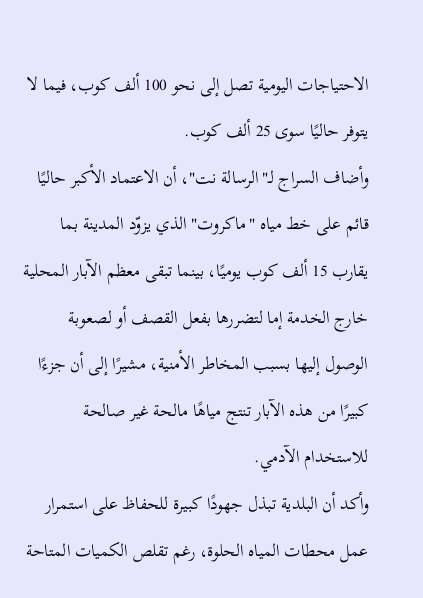الاحتياجات اليومية تصل إلى نحو 100 ألف كوب، فيما لا يتوفر حاليًا سوى 25 ألف كوب.
وأضاف السراج لـ"الرسالة نت"، أن الاعتماد الأكبر حاليًا قائم على خط مياه "ماكروت" الذي يزوّد المدينة بما يقارب 15 ألف كوب يوميًا، بينما تبقى معظم الآبار المحلية خارج الخدمة إما لتضررها بفعل القصف أو لصعوبة الوصول إليها بسبب المخاطر الأمنية، مشيرًا إلى أن جزءًا كبيرًا من هذه الآبار تنتج مياهًا مالحة غير صالحة للاستخدام الآدمي.
وأكد أن البلدية تبذل جهودًا كبيرة للحفاظ على استمرار عمل محطات المياه الحلوة، رغم تقلص الكميات المتاحة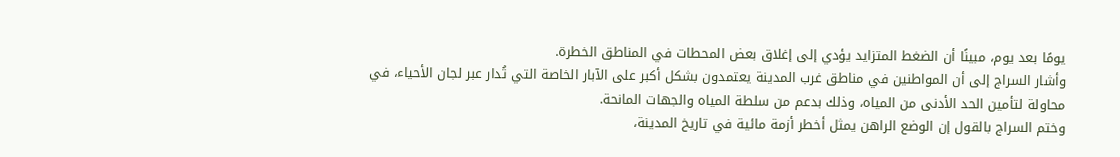يومًا بعد يوم، مبينًا أن الضغط المتزايد يؤدي إلى إغلاق بعض المحطات في المناطق الخطرة.
وأشار السراج إلى أن المواطنين في مناطق غرب المدينة يعتمدون بشكل أكبر على الآبار الخاصة التي تُدار عبر لجان الأحياء، في محاولة لتأمين الحد الأدنى من المياه، وذلك بدعم من سلطة المياه والجهات المانحة.
وختم السراج بالقول إن الوضع الراهن يمثل أخطر أزمة مائية في تاريخ المدينة،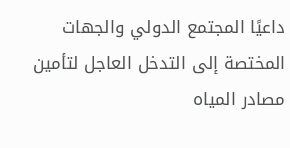داعيًا المجتمع الدولي والجهات المختصة إلى التدخل العاجل لتأمين مصادر المياه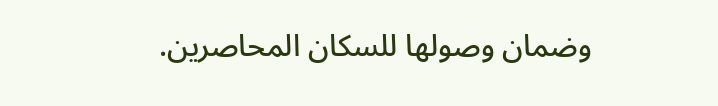وضمان وصولها للسكان المحاصرين.